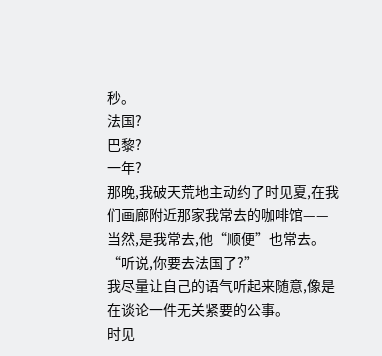秒。
法国?
巴黎?
一年?
那晚,我破天荒地主动约了时见夏,在我们画廊附近那家我常去的咖啡馆——当然,是我常去,他“顺便”也常去。
“听说,你要去法国了?”
我尽量让自己的语气听起来随意,像是在谈论一件无关紧要的公事。
时见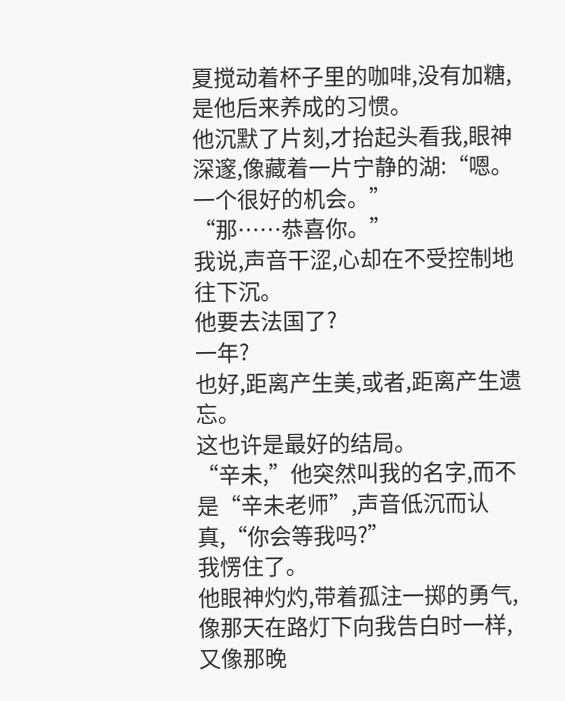夏搅动着杯子里的咖啡,没有加糖,是他后来养成的习惯。
他沉默了片刻,才抬起头看我,眼神深邃,像藏着一片宁静的湖:“嗯。
一个很好的机会。”
“那……恭喜你。”
我说,声音干涩,心却在不受控制地往下沉。
他要去法国了?
一年?
也好,距离产生美,或者,距离产生遗忘。
这也许是最好的结局。
“辛未,”他突然叫我的名字,而不是“辛未老师”,声音低沉而认真,“你会等我吗?”
我愣住了。
他眼神灼灼,带着孤注一掷的勇气,像那天在路灯下向我告白时一样,又像那晚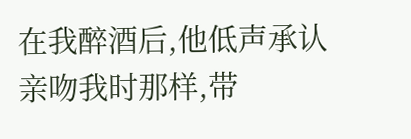在我醉酒后,他低声承认亲吻我时那样,带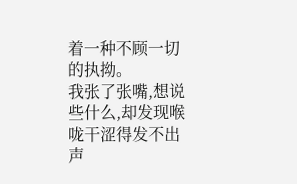着一种不顾一切的执拗。
我张了张嘴,想说些什么,却发现喉咙干涩得发不出声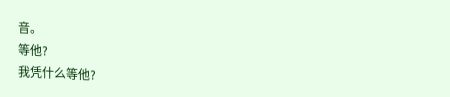音。
等他?
我凭什么等他?